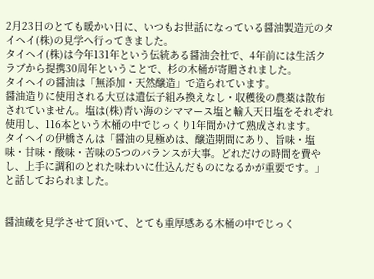2月23日のとても暖かい日に、いつもお世話になっている醤油製造元のタイヘイ(株)の見学へ行ってきました。
タイヘイ(株)は今年131年という伝統ある醤油会社で、4年前には生活クラブから提携30周年ということで、杉の木桶が寄贈されました。
タイヘイの醤油は「無添加・天然醸造」で造られています。
醤油造りに使用される大豆は遺伝子組み換えなし・収穫後の農薬は散布されていません。塩は(株)青い海のシママース塩と輸入天日塩をそれぞれ使用し、116本という木桶の中でじっくり1年間かけて熟成されます。
タイヘイの伊橋さんは「醤油の見極めは、醸造期間にあり、旨味・塩味・甘味・酸味・苦味の5つのバランスが大事。どれだけの時間を費やし、上手に調和のとれた味わいに仕込んだものになるかが重要です。」と話しておられました。


醤油蔵を見学させて頂いて、とても重厚感ある木桶の中でじっく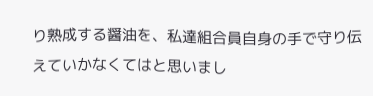り熟成する醤油を、私達組合員自身の手で守り伝えていかなくてはと思いまし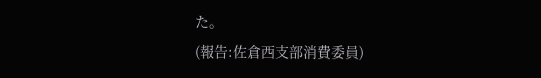た。
(報告:佐倉西支部消費委員)